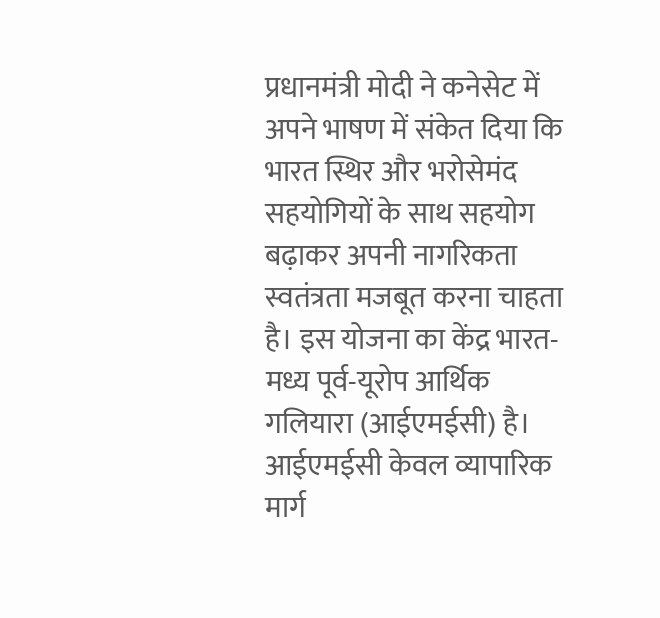प्रधानमंत्री मोदी ने कनेसेट में अपने भाषण में संकेत दिया कि भारत स्थिर और भरोसेमंद सहयोगियों के साथ सहयोग बढ़ाकर अपनी नागरिकता स्वतंत्रता मजबूत करना चाहता है। इस योजना का केंद्र भारत-मध्य पूर्व-यूरोप आर्थिक गलियारा (आईएमईसी) है। आईएमईसी केवल व्यापारिक मार्ग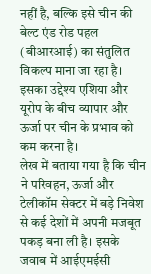नहीं है, बल्कि इसे चीन की बेल्ट एंड रोड पहल (बीआरआई) का संतुलित विकल्प माना जा रहा है। इसका उद्देश्य एशिया और यूरोप के बीच व्यापार और ऊर्जा पर चीन के प्रभाव को कम करना है।
लेख में बताया गया है कि चीन ने परिवहन, ऊर्जा और टेलीकॉम सेक्टर में बड़े निवेश से कई देशों में अपनी मजबूत पकड़ बना ली है। इसके जवाब में आईएमईसी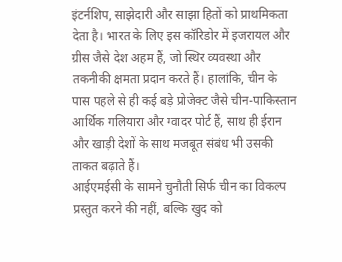इंटर्नशिप, साझेदारी और साझा हितों को प्राथमिकता देता है। भारत के लिए इस कॉरिडोर में इजरायल और ग्रीस जैसे देश अहम हैं, जो स्थिर व्यवस्था और तकनीकी क्षमता प्रदान करते हैं। हालांकि, चीन के पास पहले से ही कई बड़े प्रोजेक्ट जैसे चीन-पाकिस्तान आर्थिक गलियारा और ग्वादर पोर्ट हैं, साथ ही ईरान और खाड़ी देशों के साथ मजबूत संबंध भी उसकी ताकत बढ़ाते हैं।
आईएमईसी के सामने चुनौती सिर्फ चीन का विकल्प प्रस्तुत करने की नहीं, बल्कि खुद को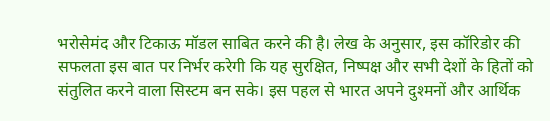भरोसेमंद और टिकाऊ मॉडल साबित करने की है। लेख के अनुसार, इस कॉरिडोर की सफलता इस बात पर निर्भर करेगी कि यह सुरक्षित, निष्पक्ष और सभी देशों के हितों को संतुलित करने वाला सिस्टम बन सके। इस पहल से भारत अपने दुश्मनों और आर्थिक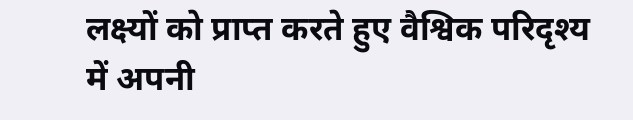लक्ष्यों को प्राप्त करते हुए वैश्विक परिदृश्य में अपनी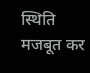स्थिति मजबूत कर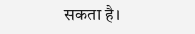सकता है।